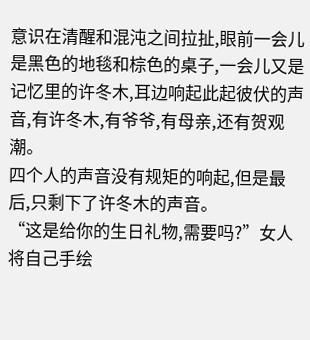意识在清醒和混沌之间拉扯,眼前一会儿是黑色的地毯和棕色的桌子,一会儿又是记忆里的许冬木,耳边响起此起彼伏的声音,有许冬木,有爷爷,有母亲,还有贺观潮。
四个人的声音没有规矩的响起,但是最后,只剩下了许冬木的声音。
“这是给你的生日礼物,需要吗?”女人将自己手绘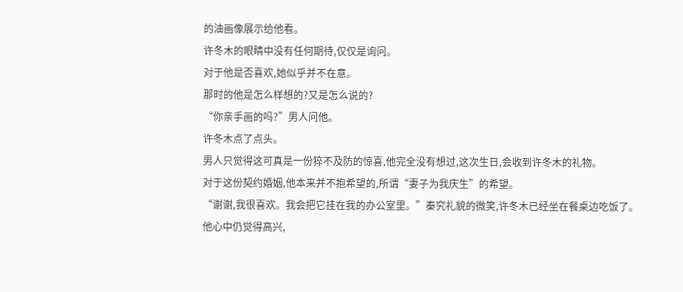的油画像展示给他看。
许冬木的眼睛中没有任何期待,仅仅是询问。
对于他是否喜欢,她似乎并不在意。
那时的他是怎么样想的?又是怎么说的?
“你亲手画的吗?”男人问他。
许冬木点了点头。
男人只觉得这可真是一份猝不及防的惊喜,他完全没有想过,这次生日,会收到许冬木的礼物。
对于这份契约婚姻,他本来并不抱希望的,所谓“妻子为我庆生”的希望。
“谢谢,我很喜欢。我会把它挂在我的办公室里。”秦究礼貌的微笑,许冬木已经坐在餐桌边吃饭了。
他心中仍觉得高兴,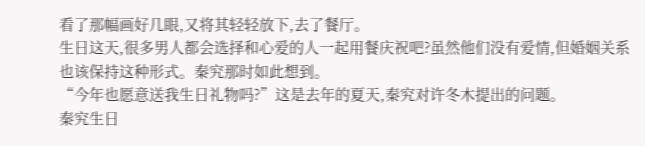看了那幅画好几眼,又将其轻轻放下,去了餐厅。
生日这天,很多男人都会选择和心爱的人一起用餐庆祝吧?虽然他们没有爱情,但婚姻关系也该保持这种形式。秦究那时如此想到。
“今年也愿意送我生日礼物吗?”这是去年的夏天,秦究对许冬木提出的问题。
秦究生日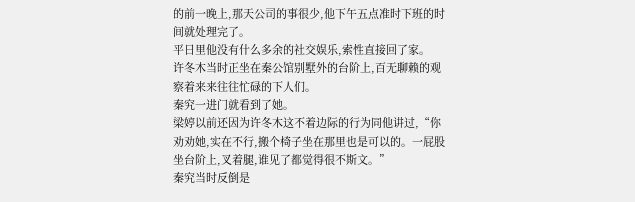的前一晚上,那天公司的事很少,他下午五点准时下班的时间就处理完了。
平日里他没有什么多余的社交娱乐,索性直接回了家。
许冬木当时正坐在秦公馆别墅外的台阶上,百无聊赖的观察着来来往往忙碌的下人们。
秦究一进门就看到了她。
梁婷以前还因为许冬木这不着边际的行为同他讲过,“你劝劝她,实在不行,搬个椅子坐在那里也是可以的。一屁股坐台阶上,叉着腿,谁见了都觉得很不斯文。”
秦究当时反倒是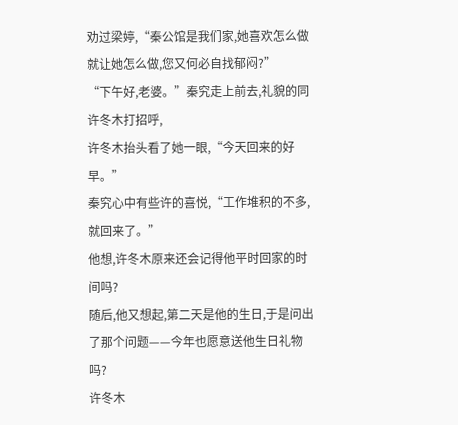劝过梁婷,“秦公馆是我们家,她喜欢怎么做就让她怎么做,您又何必自找郁闷?”
“下午好,老婆。”秦究走上前去,礼貌的同许冬木打招呼,
许冬木抬头看了她一眼,“今天回来的好早。”
秦究心中有些许的喜悦,“工作堆积的不多,就回来了。”
他想,许冬木原来还会记得他平时回家的时间吗?
随后,他又想起,第二天是他的生日,于是问出了那个问题——今年也愿意送他生日礼物吗?
许冬木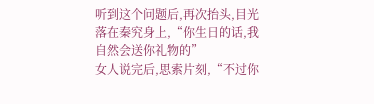听到这个问题后,再次抬头,目光落在秦究身上,“你生日的话,我自然会送你礼物的”
女人说完后,思索片刻,“不过你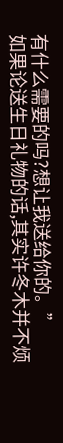有什么需要的吗?想让我送给你的。”
如果论送生日礼物的话,其实许冬木并不烦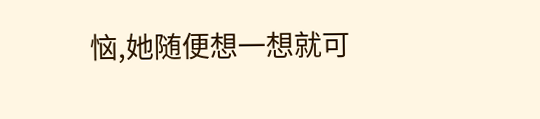恼,她随便想一想就可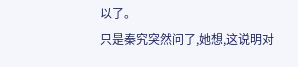以了。
只是秦究突然问了,她想,这说明对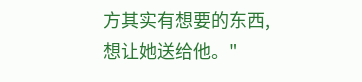方其实有想要的东西,想让她送给他。"